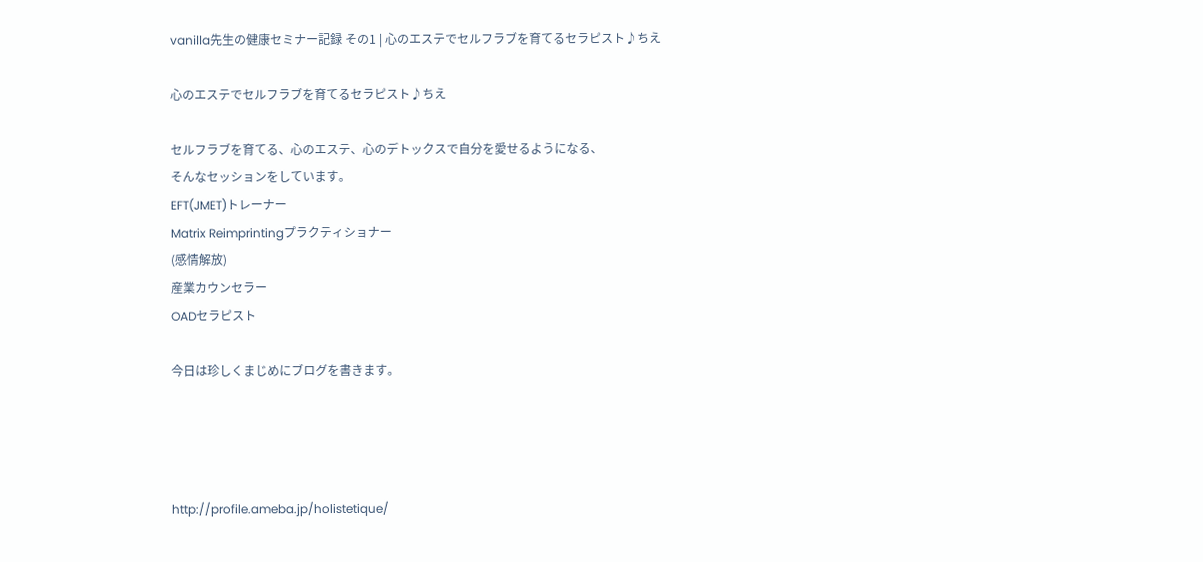vanilla先生の健康セミナー記録 その1 | 心のエステでセルフラブを育てるセラピスト♪ちえ

心のエステでセルフラブを育てるセラピスト♪ちえ

セルフラブを育てる、心のエステ、心のデトックスで自分を愛せるようになる、
そんなセッションをしています。
EFT(JMET)トレーナー
Matrix Reimprintingプラクティショナー
(感情解放)
産業カウンセラー
OADセラピスト

今日は珍しくまじめにブログを書きます。




http://profile.ameba.jp/holistetique/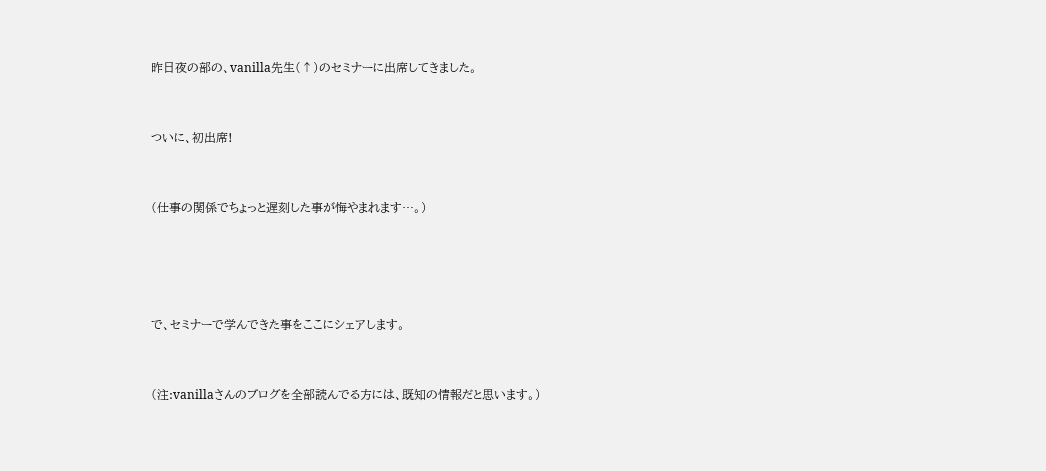昨日夜の部の、vanilla先生(↑)のセミナーに出席してきました。


ついに、初出席!


(仕事の関係でちょっと遅刻した事が悔やまれます…。)




で、セミナーで学んできた事をここにシェアします。


(注:vanillaさんのブログを全部読んでる方には、既知の情報だと思います。)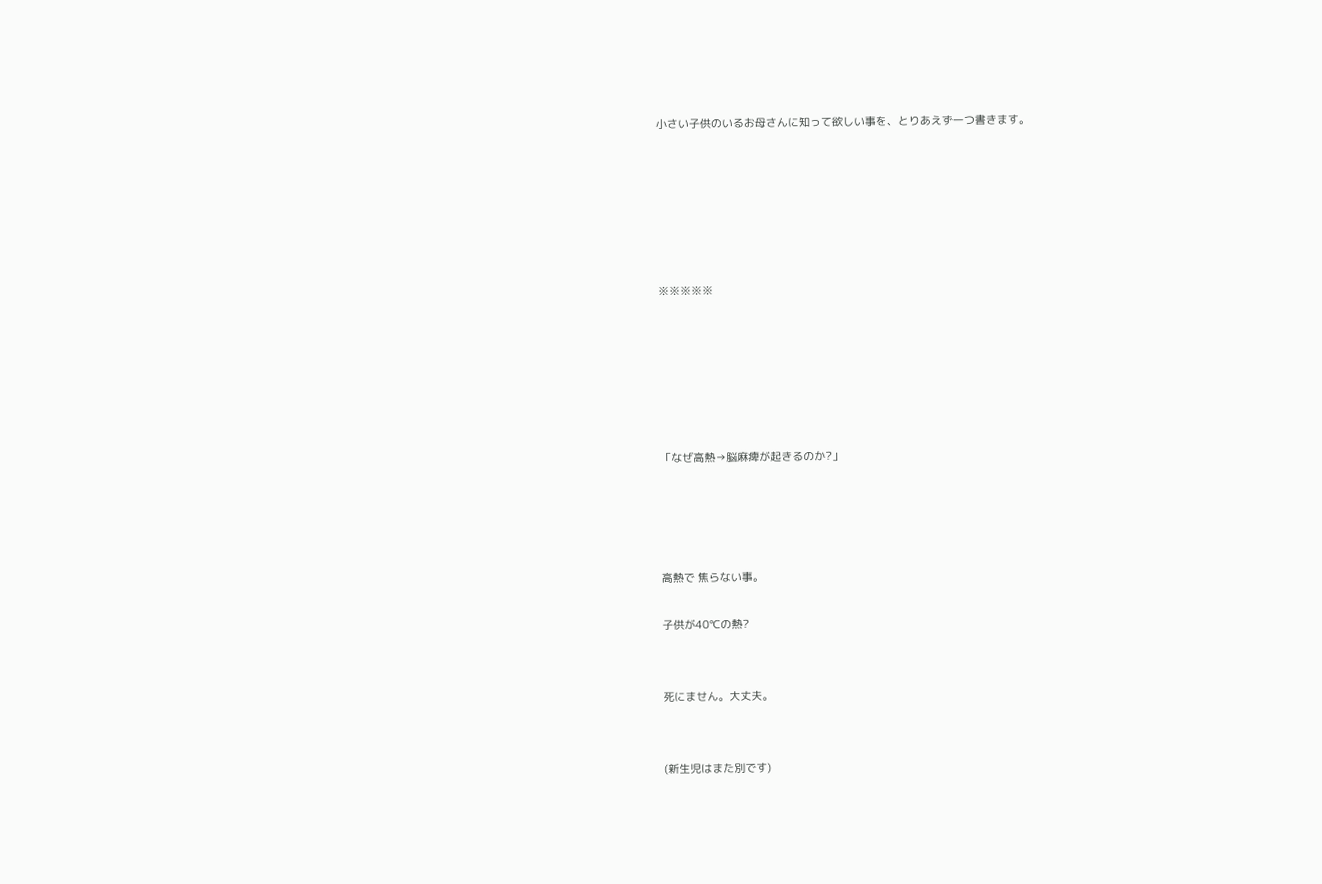小さい子供のいるお母さんに知って欲しい事を、とりあえず一つ書きます。






※※※※※






「なぜ高熱→脳麻痺が起きるのか?」




高熱で 焦らない事。

子供が40℃の熱?


死にません。大丈夫。


(新生児はまた別です)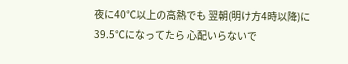夜に40℃以上の高熱でも 翌朝(明け方4時以降)に39.5℃になってたら 心配いらないで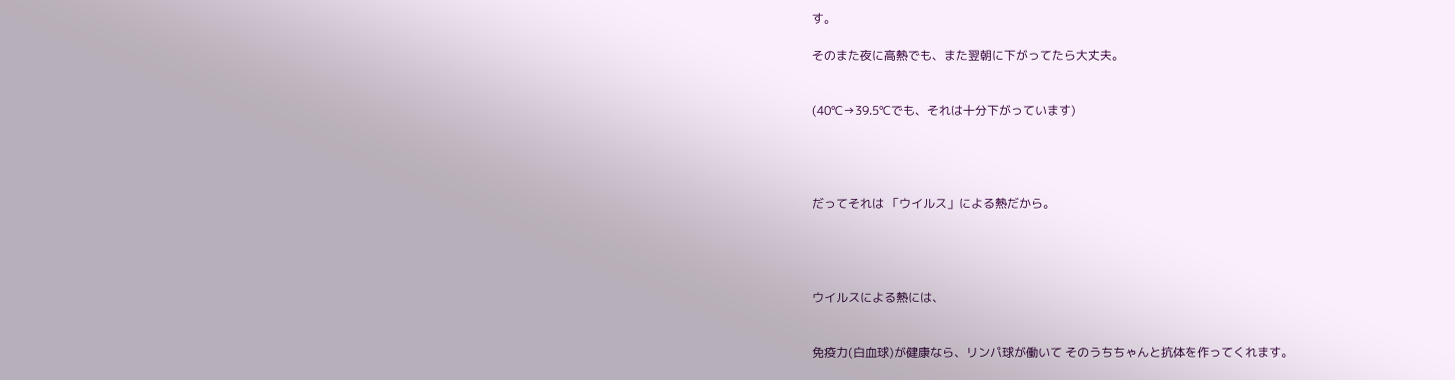す。

そのまた夜に高熱でも、また翌朝に下がってたら大丈夫。


(40℃→39.5℃でも、それは十分下がっています)




だってそれは 「ウイルス」による熱だから。




ウイルスによる熱には、


免疫力(白血球)が健康なら、リンパ球が働いて そのうちちゃんと抗体を作ってくれます。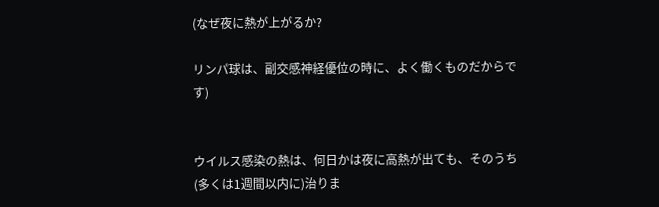(なぜ夜に熱が上がるか?

リンパ球は、副交感神経優位の時に、よく働くものだからです)


ウイルス感染の熱は、何日かは夜に高熱が出ても、そのうち(多くは1週間以内に)治りま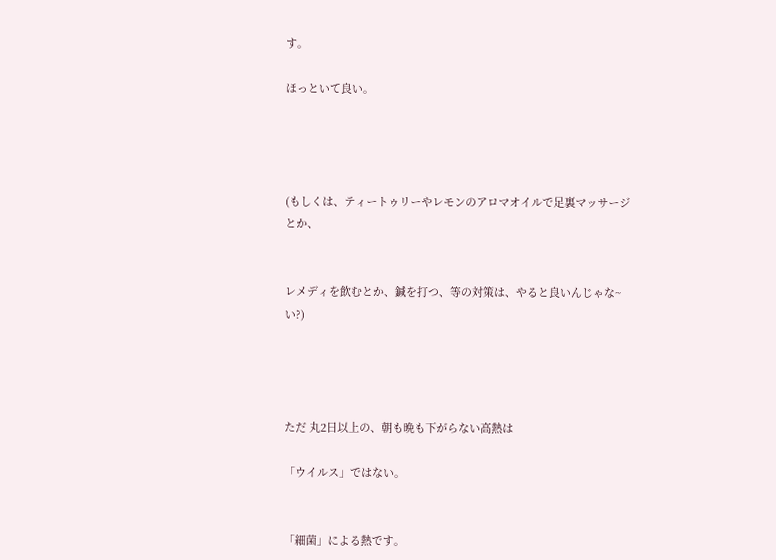す。

ほっといて良い。




(もしくは、ティートゥリーやレモンのアロマオイルで足裏マッサージとか、


レメディを飲むとか、鍼を打つ、等の対策は、やると良いんじゃな~い?)




ただ 丸2日以上の、朝も晩も下がらない高熱は

「ウイルス」ではない。


「細菌」による熱です。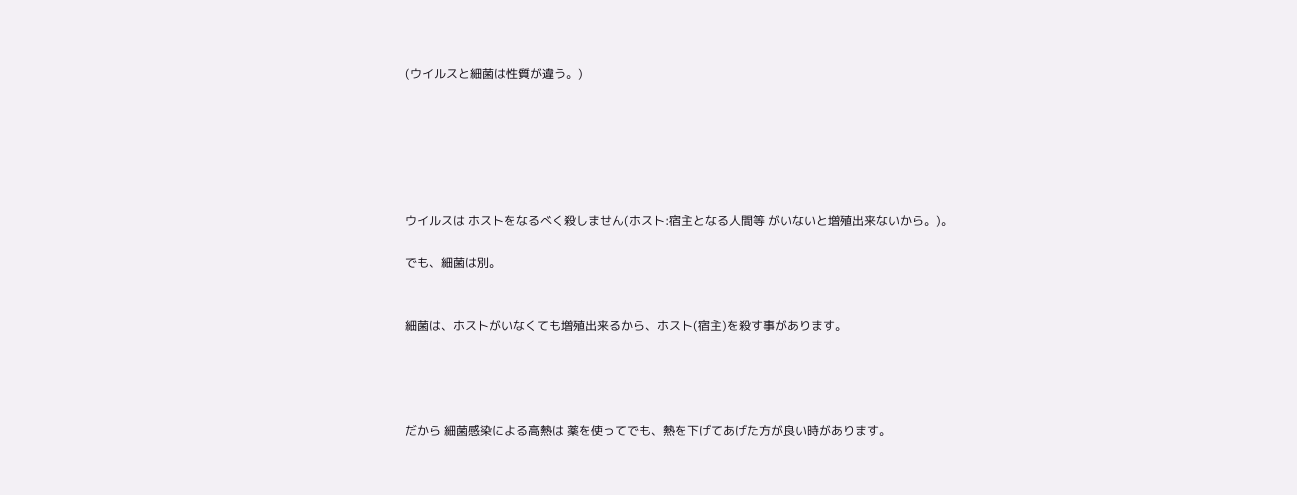(ウイルスと細菌は性質が違う。)






ウイルスは ホストをなるべく殺しません(ホスト:宿主となる人間等 がいないと増殖出来ないから。)。

でも、細菌は別。


細菌は、ホストがいなくても増殖出来るから、ホスト(宿主)を殺す事があります。




だから 細菌感染による高熱は 薬を使ってでも、熱を下げてあげた方が良い時があります。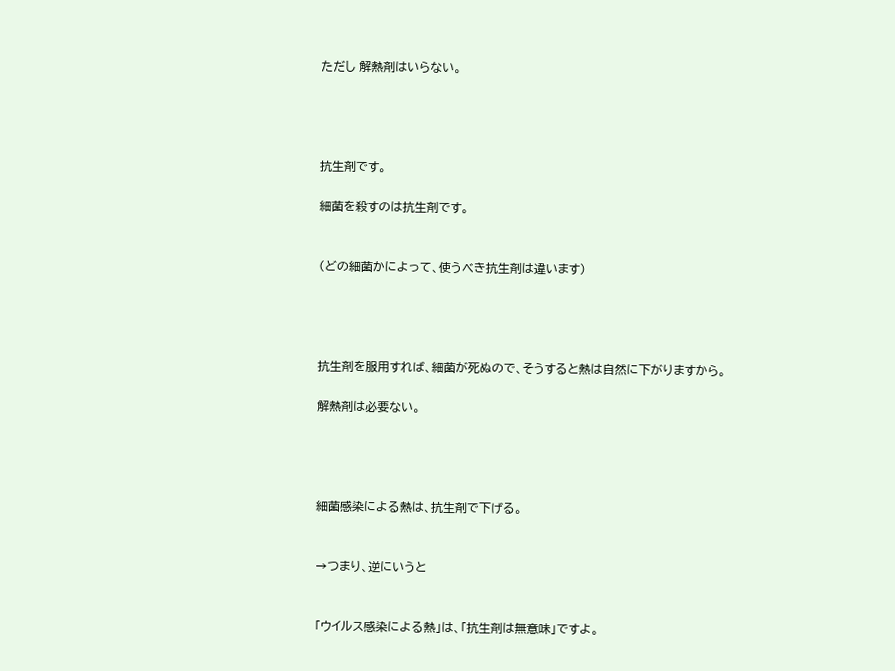ただし 解熱剤はいらない。




抗生剤です。

細菌を殺すのは抗生剤です。


(どの細菌かによって、使うべき抗生剤は違います)




抗生剤を服用すれば、細菌が死ぬので、そうすると熱は自然に下がりますから。

解熱剤は必要ない。




細菌感染による熱は、抗生剤で下げる。


→つまり、逆にいうと


「ウイルス感染による熱」は、「抗生剤は無意味」ですよ。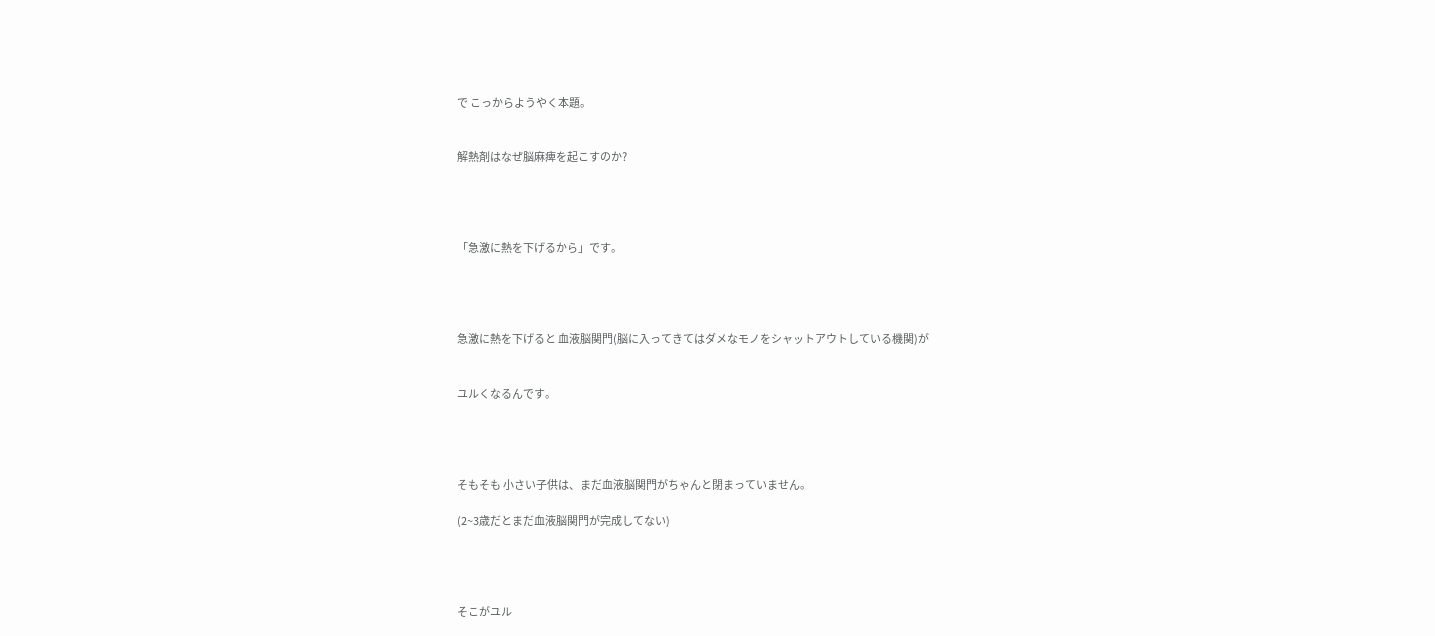で こっからようやく本題。


解熱剤はなぜ脳麻痺を起こすのか?




「急激に熱を下げるから」です。




急激に熱を下げると 血液脳関門(脳に入ってきてはダメなモノをシャットアウトしている機関)が


ユルくなるんです。




そもそも 小さい子供は、まだ血液脳関門がちゃんと閉まっていません。

(2~3歳だとまだ血液脳関門が完成してない)




そこがユル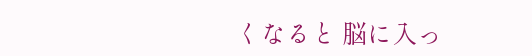くなると 脳に入っ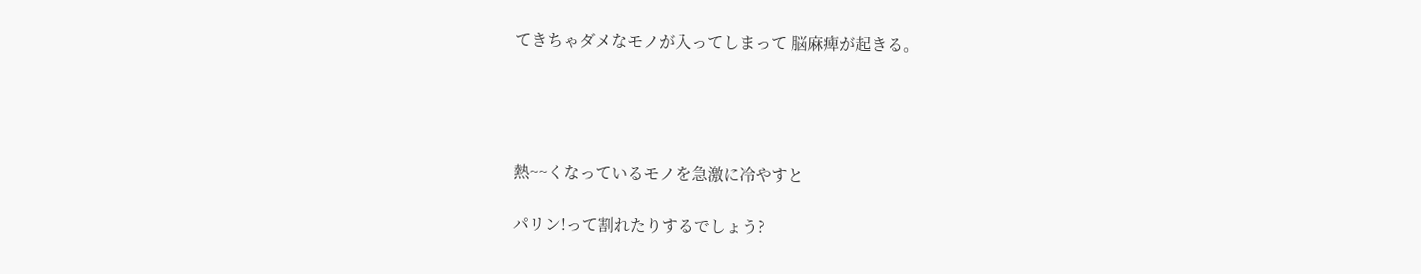てきちゃダメなモノが入ってしまって 脳麻痺が起きる。




熱~~くなっているモノを急激に冷やすと

パリン!って割れたりするでしょう?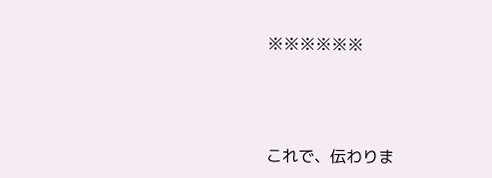※※※※※※




これで、伝わりま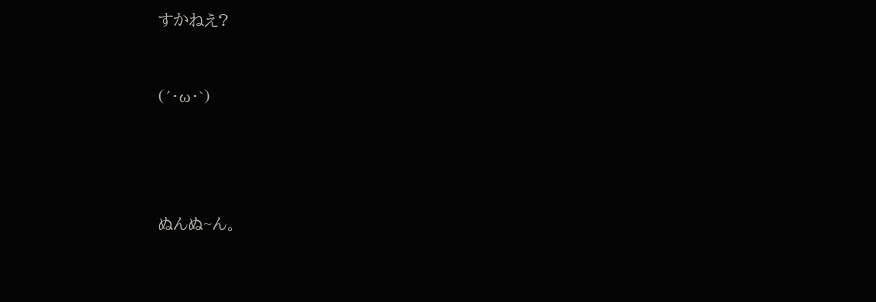すかねえ?


(´・ω・`)




ぬんぬ~ん。